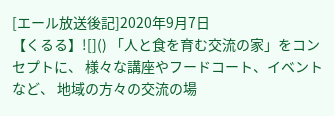[エール放送後記]2020年9月7日
【くるる】![]() 「人と食を育む交流の家」をコンセプトに、 様々な講座やフードコート、イベントなど、 地域の方々の交流の場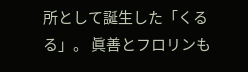所として誕生した「くるる」。 眞善とフロリンも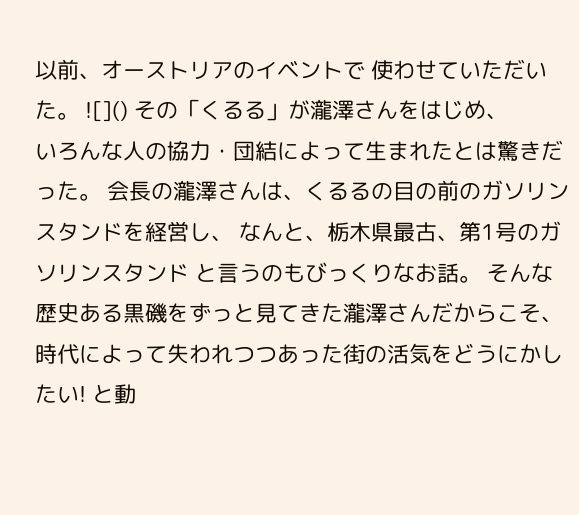以前、オーストリアのイベントで 使わせていただいた。 ![]() その「くるる」が瀧澤さんをはじめ、
いろんな人の協力・団結によって生まれたとは驚きだった。 会長の瀧澤さんは、くるるの目の前のガソリンスタンドを経営し、 なんと、栃木県最古、第1号のガソリンスタンド と言うのもびっくりなお話。 そんな歴史ある黒磯をずっと見てきた瀧澤さんだからこそ、 時代によって失われつつあった街の活気をどうにかしたい! と動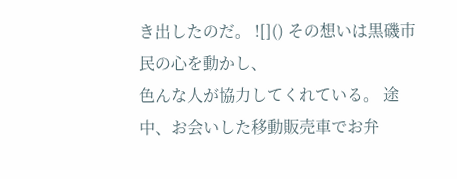き出したのだ。 ![]() その想いは黒磯市民の心を動かし、
色んな人が協力してくれている。 途中、お会いした移動販売車でお弁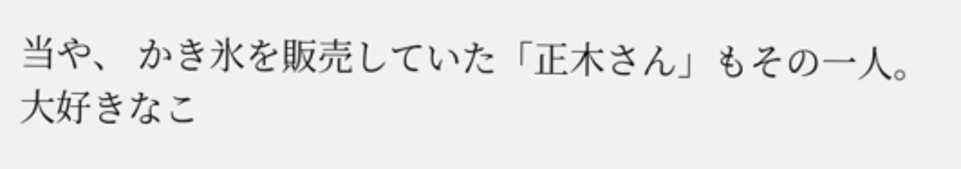当や、 かき氷を販売していた「正木さん」もその一人。 大好きなこ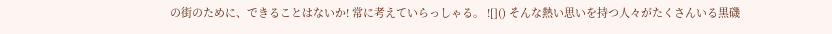の街のために、できることはないか! 常に考えていらっしゃる。 ![]() そんな熱い思いを持つ人々がたくさんいる黒磯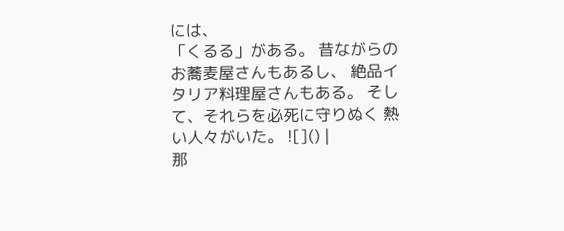には、
「くるる」がある。 昔ながらのお蕎麦屋さんもあるし、 絶品イタリア料理屋さんもある。 そして、それらを必死に守りぬく 熱い人々がいた。 ![]() |
那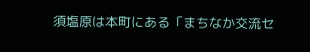須塩原は本町にある「まちなか交流セ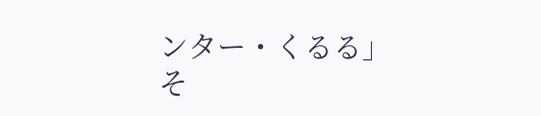ンター・くるる」
そ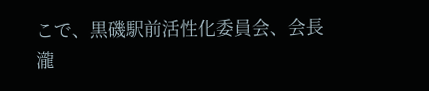こで、黒磯駅前活性化委員会、会長
瀧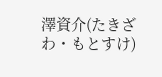澤資介(たきざわ・もとすけ)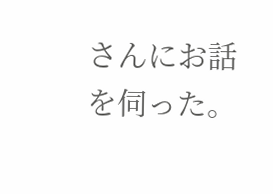さんにお話を伺った。